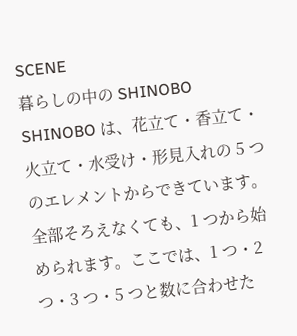SCENE
暮らしの中の SHINOBO
SHINOBO は、花立て・香立て・火立て・水受け・形見入れの 5 つのエレメントからできています。全部そろえなくても、1 つから始められます。ここでは、1 つ・2 つ・3 つ・5 つと数に合わせた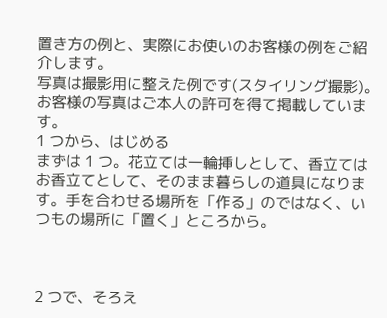置き方の例と、実際にお使いのお客様の例をご紹介します。
写真は撮影用に整えた例です(スタイリング撮影)。お客様の写真はご本人の許可を得て掲載しています。
1 つから、はじめる
まずは 1 つ。花立ては一輪挿しとして、香立てはお香立てとして、そのまま暮らしの道具になります。手を合わせる場所を「作る」のではなく、いつもの場所に「置く」ところから。



2 つで、そろえ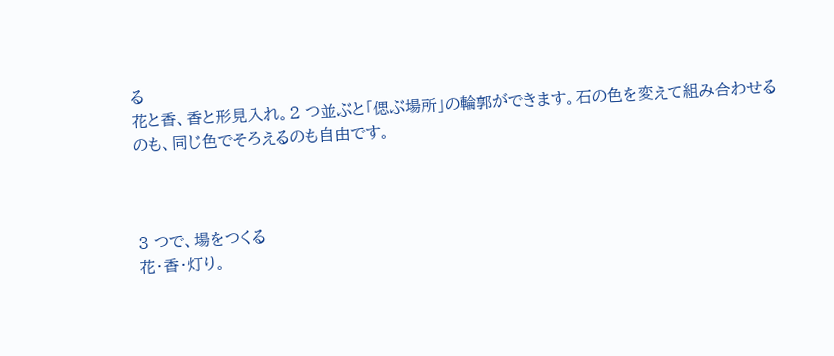る
花と香、香と形見入れ。2 つ並ぶと「偲ぶ場所」の輪郭ができます。石の色を変えて組み合わせるのも、同じ色でそろえるのも自由です。



3 つで、場をつくる
花・香・灯り。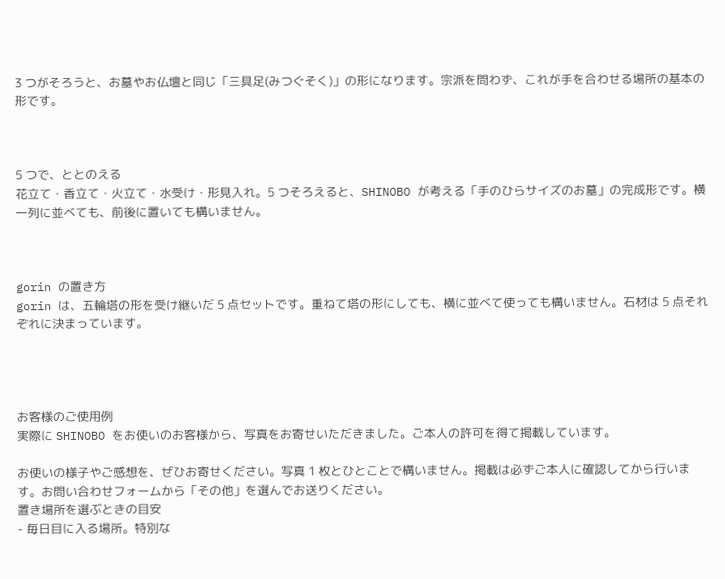3 つがそろうと、お墓やお仏壇と同じ「三具足(みつぐそく)」の形になります。宗派を問わず、これが手を合わせる場所の基本の形です。



5 つで、ととのえる
花立て・香立て・火立て・水受け・形見入れ。5 つそろえると、SHINOBO が考える「手のひらサイズのお墓」の完成形です。横一列に並べても、前後に置いても構いません。



gorin の置き方
gorin は、五輪塔の形を受け継いだ 5 点セットです。重ねて塔の形にしても、横に並べて使っても構いません。石材は 5 点それぞれに決まっています。




お客様のご使用例
実際に SHINOBO をお使いのお客様から、写真をお寄せいただきました。ご本人の許可を得て掲載しています。

お使いの様子やご感想を、ぜひお寄せください。写真 1 枚とひとことで構いません。掲載は必ずご本人に確認してから行います。お問い合わせフォームから「その他」を選んでお送りください。
置き場所を選ぶときの目安
- 毎日目に入る場所。特別な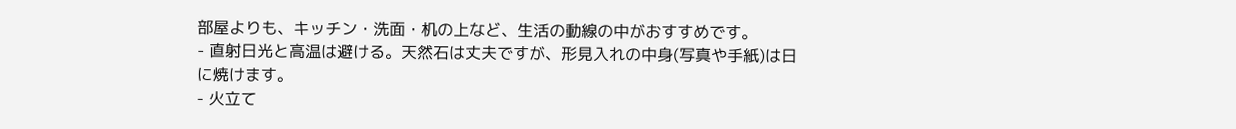部屋よりも、キッチン・洗面・机の上など、生活の動線の中がおすすめです。
- 直射日光と高温は避ける。天然石は丈夫ですが、形見入れの中身(写真や手紙)は日に焼けます。
- 火立て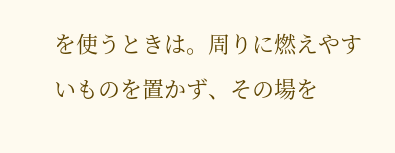を使うときは。周りに燃えやすいものを置かず、その場を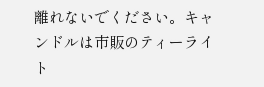離れないでください。キャンドルは市販のティーライト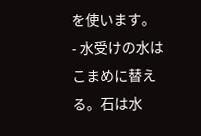を使います。
- 水受けの水はこまめに替える。石は水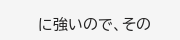に強いので、その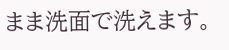まま洗面で洗えます。